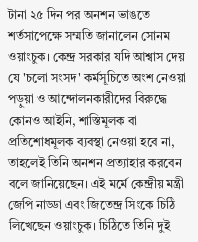টানা ২৫ দিন পর অনশন ভাঙতে শর্তসাপেক্ষে সম্মতি জানালেন সোনম ওয়াংচুক। কেন্দ্র সরকার যদি আশ্বাস দেয় যে 'চলো সংসদ' কর্মসূচিতে অংশ নেওয়া পড়ুয়া ও আন্দোলনকারীদের বিরুদ্ধে কোনও আইনি, শাস্তিমূলক বা প্রতিশোধমূলক ব্যবস্থা নেওয়া হবে না, তাহলেই তিনি অনশন প্রত্যাহার করবেন বলে জানিয়েছেন। এই মর্মে কেন্দ্রীয় মন্ত্রী জেপি নাড্ডা এবং জিতেন্দ্র সিংকে চিঠি লিখেছেন ওয়াংচুক। চিঠিতে তিনি দুই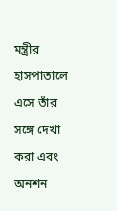মন্ত্রীর হাসপাতালে এসে তাঁর সঙ্গে দেখা করা এবং অনশন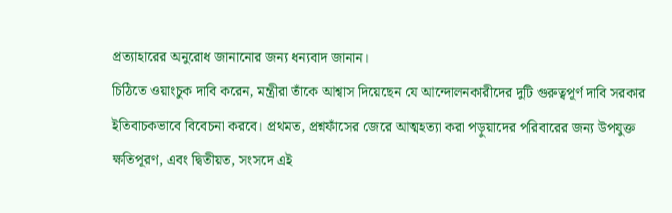প্রত্যাহারের অনুরোধ জানানোর জন্য ধন্যবাদ জানান।
চিঠিতে ওয়াংচুক দাবি করেন, মন্ত্রীরা তাঁকে আশ্বাস দিয়েছেন যে আন্দোলনকারীদের দুটি গুরুত্বপূর্ণ দাবি সরকার ইতিবাচকভাবে বিবেচনা করবে। প্রথমত, প্রশ্নফাঁসের জেরে আত্মহত্যা করা পড়ুয়াদের পরিবারের জন্য উপযুক্ত ক্ষতিপূরণ, এবং দ্বিতীয়ত, সংসদে এই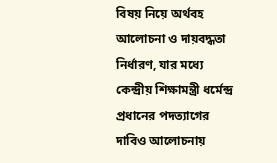বিষয় নিয়ে অর্থবহ আলোচনা ও দায়বদ্ধতা নির্ধারণ, যার মধ্যে কেন্দ্রীয় শিক্ষামন্ত্রী ধর্মেন্দ্র প্রধানের পদত্যাগের দাবিও আলোচনায়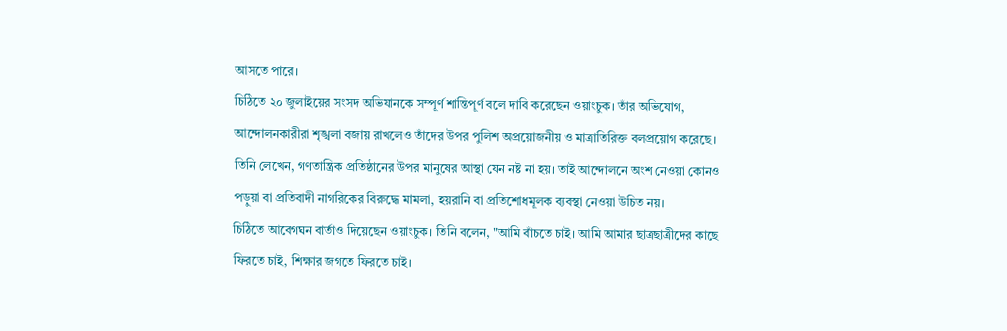আসতে পারে।
চিঠিতে ২০ জুলাইয়ের সংসদ অভিযানকে সম্পূর্ণ শান্তিপূর্ণ বলে দাবি করেছেন ওয়াংচুক। তাঁর অভিযোগ, আন্দোলনকারীরা শৃঙ্খলা বজায় রাখলেও তাঁদের উপর পুলিশ অপ্রয়োজনীয় ও মাত্রাতিরিক্ত বলপ্রয়োগ করেছে। তিনি লেখেন, গণতান্ত্রিক প্রতিষ্ঠানের উপর মানুষের আস্থা যেন নষ্ট না হয়। তাই আন্দোলনে অংশ নেওয়া কোনও পড়ুয়া বা প্রতিবাদী নাগরিকের বিরুদ্ধে মামলা, হয়রানি বা প্রতিশোধমূলক ব্যবস্থা নেওয়া উচিত নয়।
চিঠিতে আবেগঘন বার্তাও দিয়েছেন ওয়াংচুক। তিনি বলেন, "আমি বাঁচতে চাই। আমি আমার ছাত্রছাত্রীদের কাছে ফিরতে চাই, শিক্ষার জগতে ফিরতে চাই।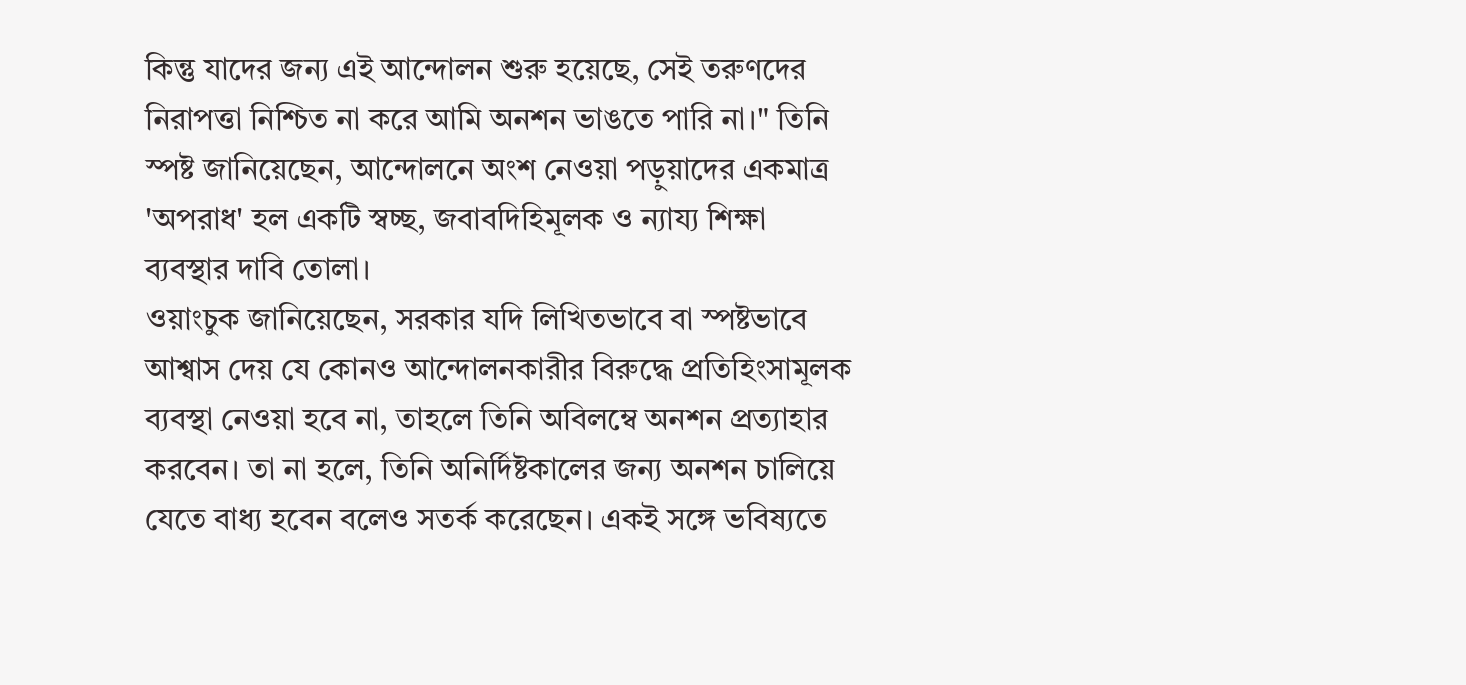কিন্তু যাদের জন্য এই আন্দোলন শুরু হয়েছে, সেই তরুণদের নিরাপত্তা নিশ্চিত না করে আমি অনশন ভাঙতে পারি না।" তিনি স্পষ্ট জানিয়েছেন, আন্দোলনে অংশ নেওয়া পড়ুয়াদের একমাত্র 'অপরাধ' হল একটি স্বচ্ছ, জবাবদিহিমূলক ও ন্যায্য শিক্ষা ব্যবস্থার দাবি তোলা।
ওয়াংচুক জানিয়েছেন, সরকার যদি লিখিতভাবে বা স্পষ্টভাবে আশ্বাস দেয় যে কোনও আন্দোলনকারীর বিরুদ্ধে প্রতিহিংসামূলক ব্যবস্থা নেওয়া হবে না, তাহলে তিনি অবিলম্বে অনশন প্রত্যাহার করবেন। তা না হলে, তিনি অনির্দিষ্টকালের জন্য অনশন চালিয়ে যেতে বাধ্য হবেন বলেও সতর্ক করেছেন। একই সঙ্গে ভবিষ্যতে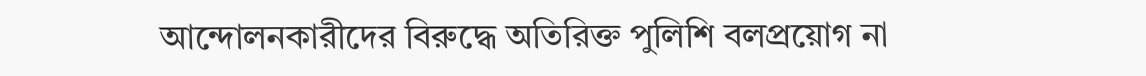আন্দোলনকারীদের বিরুদ্ধে অতিরিক্ত পুলিশি বলপ্রয়োগ না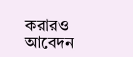করারও আবেদন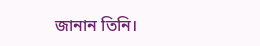জানান তিনি।